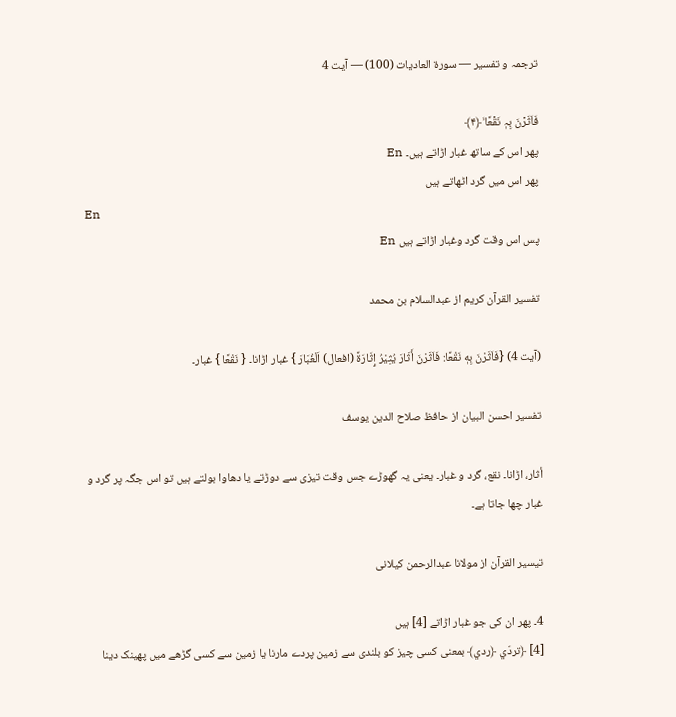ترجمہ و تفسیر — سورۃ العاديات (100) — آیت 4

فَاَثَرۡنَ بِہٖ نَقۡعًا ۙ﴿۴﴾
پھر اس کے ساتھ غبار اڑاتے ہیں۔ En
پھر اس میں گرد اٹھاتے ہیں
En
پس اس وقت گرد وغبار اڑاتے ہیں En

تفسیر القرآن کریم از عبدالسلام بن محمد

(آیت 4) {فَاَثَرْنَ بِهٖ نَقْعًا: فَاَثَرْنَ أَثَارَ يُثِيْرُ إِثَارَةً (افعال) اَلْغُبَارَ } غبار اڑانا۔ { نَقْعًا } غبار۔

تفسیر احسن البیان از حافظ صلاح الدین یوسف

أثار، اڑانا۔ نقع، گرد و غبار۔ یعنی یہ گھوڑے جس وقت تیزی سے دوڑتے یا دھاوا بولتے ہیں تو اس جگہ پر گرد و غبار چھا جاتا ہے۔

تيسير القرآن از مولانا عبدالرحمن کیلانی

4۔ پھر ان کی جو غبار اڑاتے [4] ہیں
[4] ﴿تردّي ﴿ردي﴾ بمعنی کسی چیز کو بلندی سے زمین پردے مارنا یا زمین سے کسی گڑھے میں پھینک دینا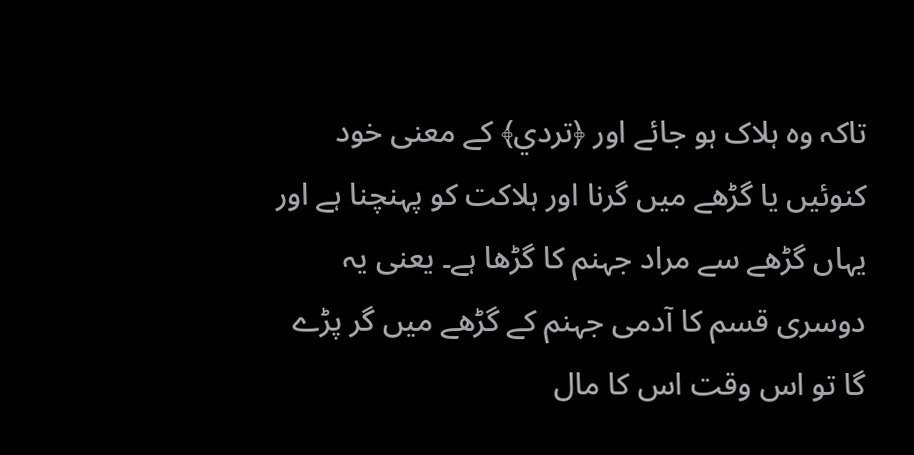تاکہ وہ ہلاک ہو جائے اور ﴿تردي﴾ کے معنی خود کنوئیں یا گڑھے میں گرنا اور ہلاکت کو پہنچنا ہے اور یہاں گڑھے سے مراد جہنم کا گڑھا ہے۔ یعنی یہ دوسری قسم کا آدمی جہنم کے گڑھے میں گر پڑے گا تو اس وقت اس کا مال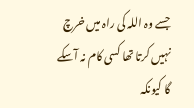جسے وہ اللہ کی راہ میں خرچ نہیں کرتا تھا کسی کام نہ آسکے گا کیونکہ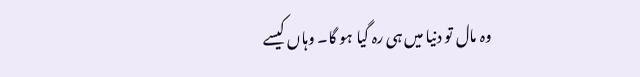وہ مال تو دنیا میں ہی رہ گیا ہو گا۔ وہاں کیسے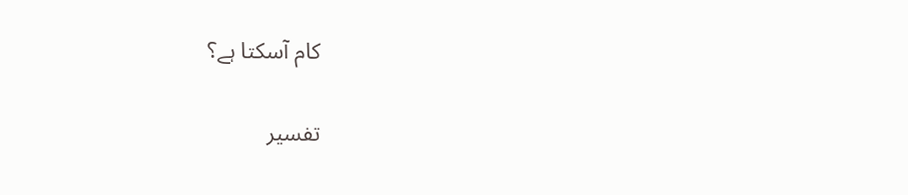کام آسکتا ہے؟

تفسیر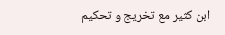ابن کثیر مع تخریج و تحکیم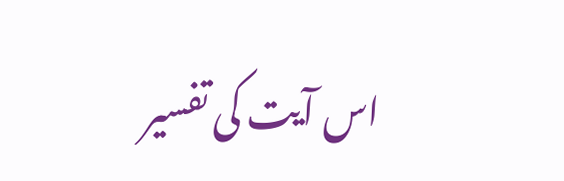اس آیت کی تفسیر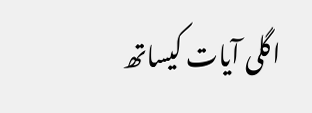اگلی آیات کیساتھ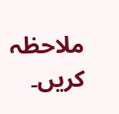ملاحظہ کریں۔